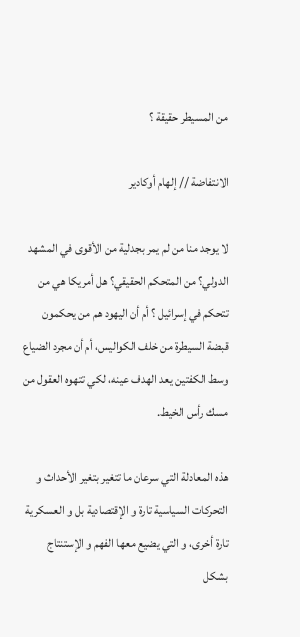من المسيطر حقيقة ؟

الانتفاضة // إلهام أوكادير

لا يوجد منا من لم يمر بجدلية من الأقوى في المشهد الدولي؟ من المتحكم الحقيقي؟ هل أمريكا هي من تتحكم في إسرائيل ؟ أم أن اليهود هم من يحكمون قبضة السيطرة من خلف الكواليس، أم أن مجرد الضياع وسط الكفتين يعد الهدف عينه، لكي تتهوه العقول من مسك رأس الخيط.

هذه المعادلة التي سرعان ما تتغير بتغير الأحداث و التحركات السياسية تارة و الإقتصادية بل و العسكرية تارة أخرى، و التي يضيع معها الفهم و الإستنتاج بشكل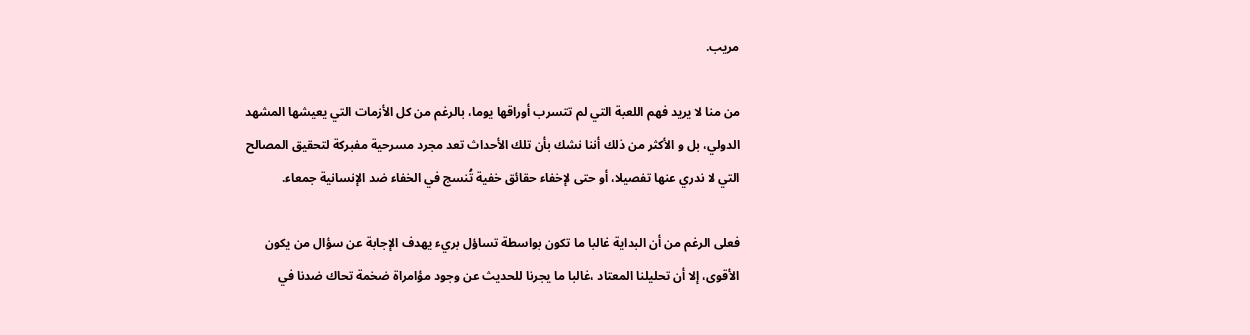مريب.

من منا لا يريد فهم اللعبة التي لم تتسرب أوراقها يوما، بالرغم من كل الأزمات التي يعيشها المشهد الدولي، بل و الأكثر من ذلك أننا نشك بأن تلك الأحداث تعد مجرد مسرحية مفبركة لتحقيق المصالح التي لا ندري عنها تفصيلا، أو حتى لإخفاء حقائق خفية تُنسج في الخفاء ضد الإنسانية جمعاء.

فعلى الرغم من أن البداية غالبا ما تكون بواسطة تساؤل بريء يهدف الإجابة عن سؤال من يكون الأقوى، إلا أن تحليلنا المعتاد ،غالبا ما يجرنا للحديث عن وجود مؤامراة ضخمة تحاك ضدنا في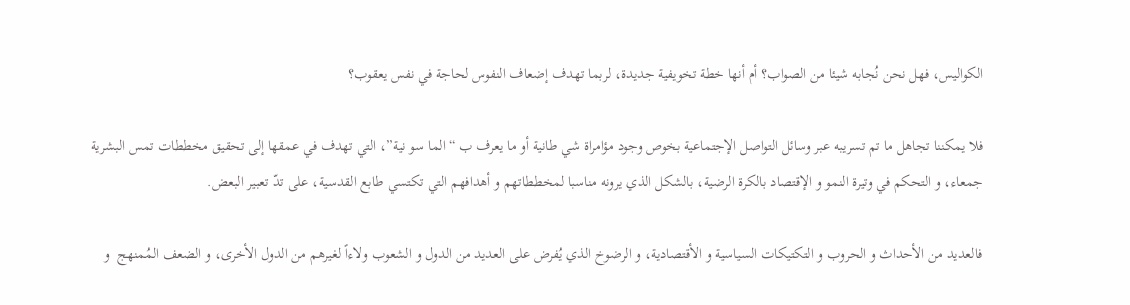الكواليس، فهل نحن نُجابه شيئا من الصواب؟ أم أنها خطة تخويفية جديدة، لربما تهدف إضعاف النفوس لحاجة في نفس يعقوب؟

فلا يمكننا تجاهل ما تم تسريبه عبر وسائل التواصل الإجتماعية بخوص وجود مؤامراة شي طانية أو ما يعرف ب “الما سو نية”، التي تهدف في عمقها إلى تحقيق مخططات تمس البشرية جمعاء، و التحكم في وتيرة النمو و الإقتصاد بالكرة الرضية، بالشكل الذي يرونه مناسبا لمخططاتهم و أهدافهم التي تكتسي طابع القدسية، على تدّ تعبير البعض.

فالعديد من الأحداث و الحروب و التكتيكات السياسية و الأقتصادية، و الرضوخ الذي يُفرض على العديد من الدول و الشعوب ولاءاً لغيرهم من الدول الأخرى، و الضعف المُمنهج  و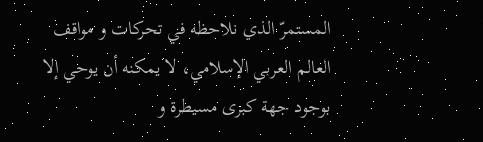المستمرّ الذي نلاحظه في تحركات و مواقف العالم العربي الإسلامي، لا يمكنه أن يوحي إلا بوجود جهة كبرى مسيطرة و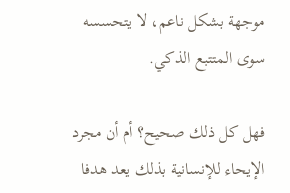موجهة بشكل ناعم، لا يتحسسه سوى المتتبع الذكي.

فهل كل ذلك صحيح؟ أم أن مجرد الإيحاء للإنسانية بذلك يعد هدفا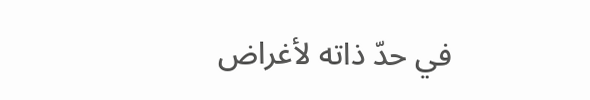في حدّ ذاته لأغراض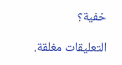خفية؟

التعليقات مغلقة.